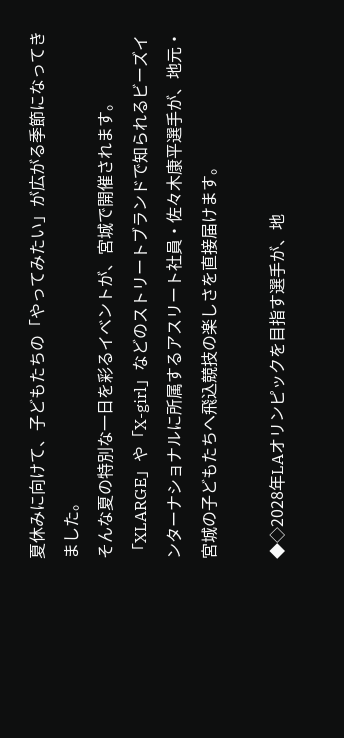夏休みに向けて、子どもたちの「やってみたい」が広がる季節になってきました。
そんな夏の特別な一日を彩るイベントが、宮城で開催されます。
「XLARGE」や「X-girl」などのストリートブランドで知られるビーズインターナショナルに所属するアスリート社員・佐々木康平選手が、地元・宮城の子どもたちへ飛込競技の楽しさを直接届けます。

◆◇2028年LAオリンピックを目指す選手が、地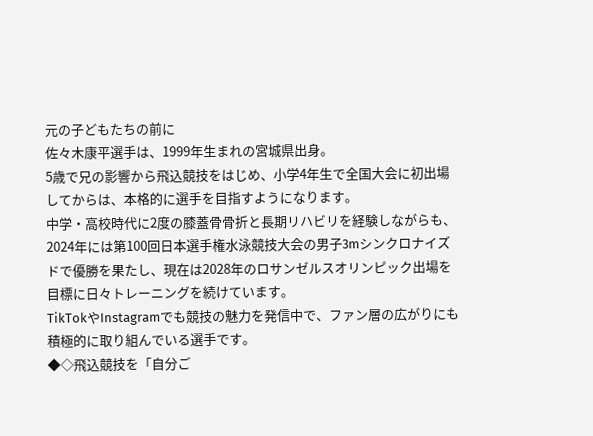元の子どもたちの前に
佐々木康平選手は、1999年生まれの宮城県出身。
5歳で兄の影響から飛込競技をはじめ、小学4年生で全国大会に初出場してからは、本格的に選手を目指すようになります。
中学・高校時代に2度の膝蓋骨骨折と長期リハビリを経験しながらも、2024年には第100回日本選手権水泳競技大会の男子3mシンクロナイズドで優勝を果たし、現在は2028年のロサンゼルスオリンピック出場を目標に日々トレーニングを続けています。
TikTokやInstagramでも競技の魅力を発信中で、ファン層の広がりにも積極的に取り組んでいる選手です。
◆◇飛込競技を「自分ご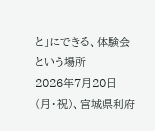と」にできる、体験会という場所
2026年7月20日(月・祝)、宮城県利府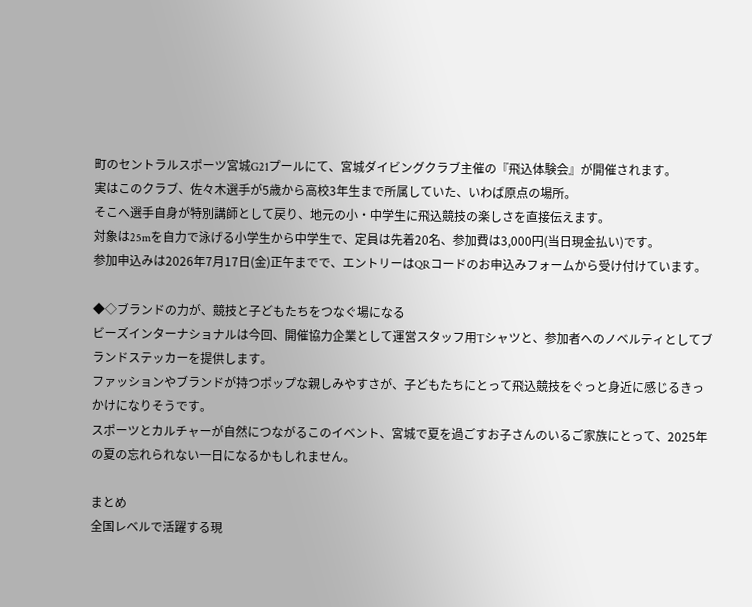町のセントラルスポーツ宮城G21プールにて、宮城ダイビングクラブ主催の『飛込体験会』が開催されます。
実はこのクラブ、佐々木選手が5歳から高校3年生まで所属していた、いわば原点の場所。
そこへ選手自身が特別講師として戻り、地元の小・中学生に飛込競技の楽しさを直接伝えます。
対象は25mを自力で泳げる小学生から中学生で、定員は先着20名、参加費は3,000円(当日現金払い)です。
参加申込みは2026年7月17日(金)正午までで、エントリーはQRコードのお申込みフォームから受け付けています。

◆◇ブランドの力が、競技と子どもたちをつなぐ場になる
ビーズインターナショナルは今回、開催協力企業として運営スタッフ用Tシャツと、参加者へのノベルティとしてブランドステッカーを提供します。
ファッションやブランドが持つポップな親しみやすさが、子どもたちにとって飛込競技をぐっと身近に感じるきっかけになりそうです。
スポーツとカルチャーが自然につながるこのイベント、宮城で夏を過ごすお子さんのいるご家族にとって、2025年の夏の忘れられない一日になるかもしれません。

まとめ
全国レベルで活躍する現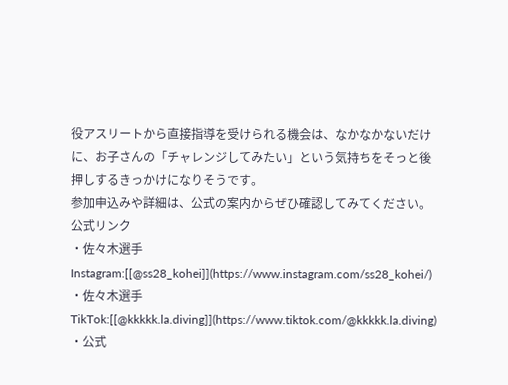役アスリートから直接指導を受けられる機会は、なかなかないだけに、お子さんの「チャレンジしてみたい」という気持ちをそっと後押しするきっかけになりそうです。
参加申込みや詳細は、公式の案内からぜひ確認してみてください。
公式リンク
・佐々木選手 Instagram:[[@ss28_kohei]](https://www.instagram.com/ss28_kohei/)
・佐々木選手 TikTok:[[@kkkkk.la.diving]](https://www.tiktok.com/@kkkkk.la.diving)
・公式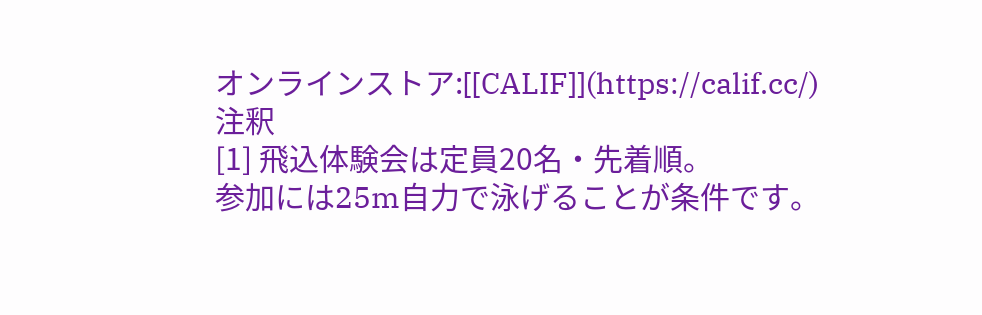オンラインストア:[[CALIF]](https://calif.cc/)
注釈
[1] 飛込体験会は定員20名・先着順。
参加には25m自力で泳げることが条件です。